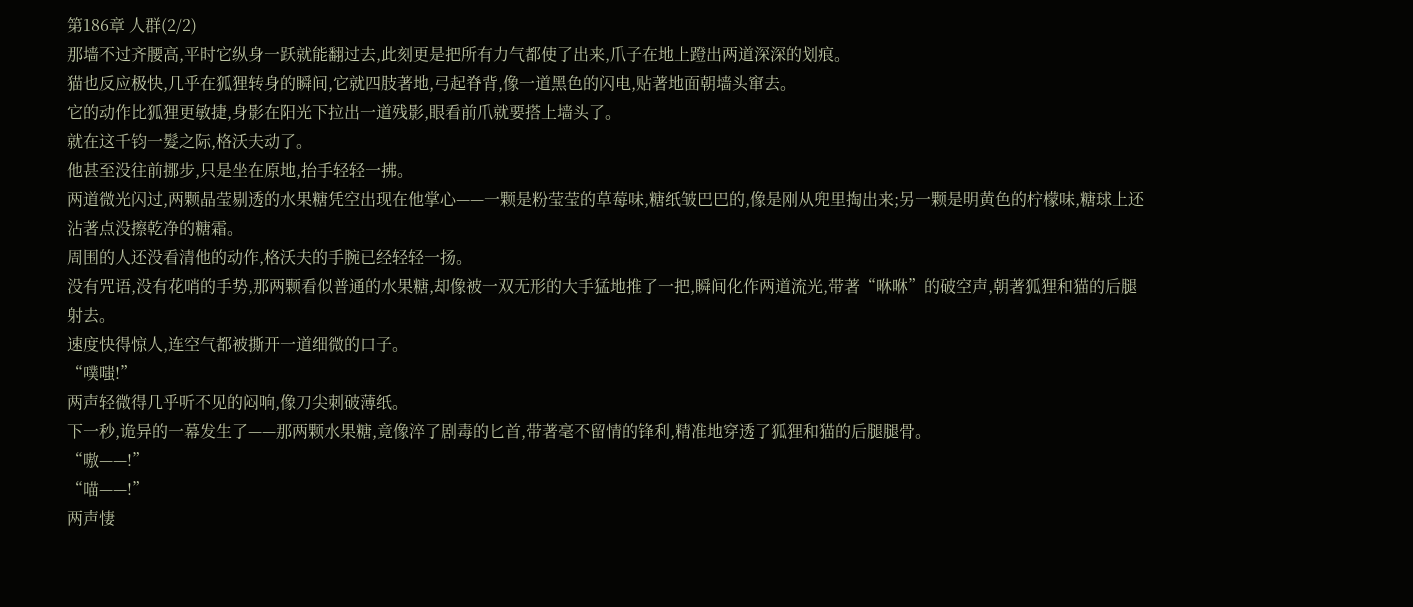第186章 人群(2/2)
那墙不过齐腰高,平时它纵身一跃就能翻过去,此刻更是把所有力气都使了出来,爪子在地上蹬出两道深深的划痕。
猫也反应极快,几乎在狐狸转身的瞬间,它就四肢著地,弓起脊背,像一道黑色的闪电,贴著地面朝墙头窜去。
它的动作比狐狸更敏捷,身影在阳光下拉出一道残影,眼看前爪就要搭上墙头了。
就在这千钧一髮之际,格沃夫动了。
他甚至没往前挪步,只是坐在原地,抬手轻轻一拂。
两道微光闪过,两颗晶莹剔透的水果糖凭空出现在他掌心——一颗是粉莹莹的草莓味,糖纸皱巴巴的,像是刚从兜里掏出来;另一颗是明黄色的柠檬味,糖球上还沾著点没擦乾净的糖霜。
周围的人还没看清他的动作,格沃夫的手腕已经轻轻一扬。
没有咒语,没有花哨的手势,那两颗看似普通的水果糖,却像被一双无形的大手猛地推了一把,瞬间化作两道流光,带著“咻咻”的破空声,朝著狐狸和猫的后腿射去。
速度快得惊人,连空气都被撕开一道细微的口子。
“噗嗤!”
两声轻微得几乎听不见的闷响,像刀尖刺破薄纸。
下一秒,诡异的一幕发生了——那两颗水果糖,竟像淬了剧毒的匕首,带著毫不留情的锋利,精准地穿透了狐狸和猫的后腿腿骨。
“嗷——!”
“喵——!”
两声悽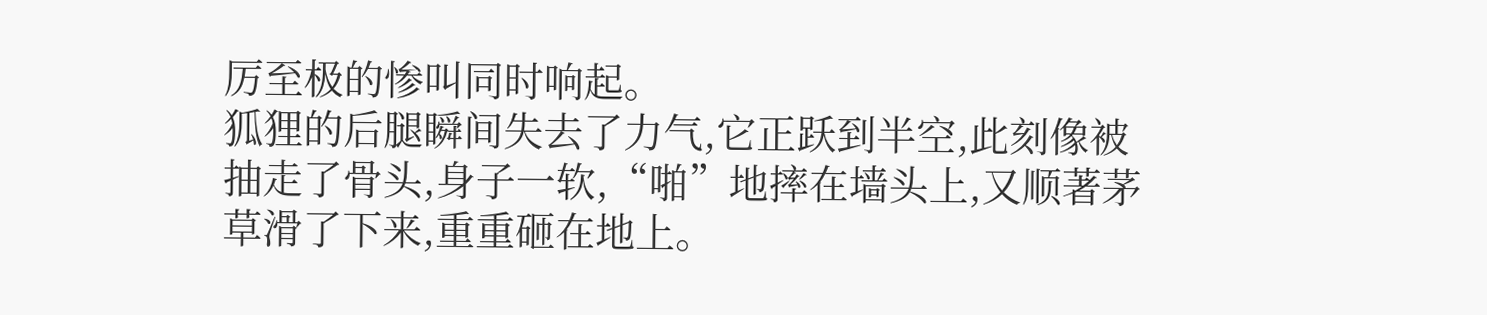厉至极的惨叫同时响起。
狐狸的后腿瞬间失去了力气,它正跃到半空,此刻像被抽走了骨头,身子一软,“啪”地摔在墙头上,又顺著茅草滑了下来,重重砸在地上。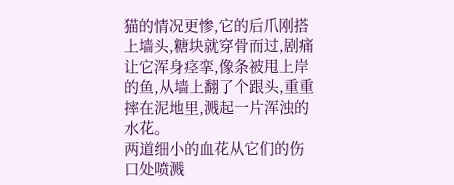猫的情况更惨,它的后爪刚搭上墙头,糖块就穿骨而过,剧痛让它浑身痉挛,像条被甩上岸的鱼,从墙上翻了个跟头,重重摔在泥地里,溅起一片浑浊的水花。
两道细小的血花从它们的伤口处喷溅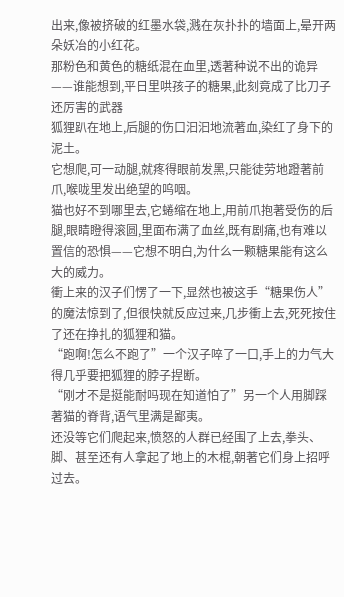出来,像被挤破的红墨水袋,溅在灰扑扑的墙面上,晕开两朵妖冶的小红花。
那粉色和黄色的糖纸混在血里,透著种说不出的诡异——谁能想到,平日里哄孩子的糖果,此刻竟成了比刀子还厉害的武器
狐狸趴在地上,后腿的伤口汩汩地流著血,染红了身下的泥土。
它想爬,可一动腿,就疼得眼前发黑,只能徒劳地蹬著前爪,喉咙里发出绝望的呜咽。
猫也好不到哪里去,它蜷缩在地上,用前爪抱著受伤的后腿,眼睛瞪得滚圆,里面布满了血丝,既有剧痛,也有难以置信的恐惧——它想不明白,为什么一颗糖果能有这么大的威力。
衝上来的汉子们愣了一下,显然也被这手“糖果伤人”的魔法惊到了,但很快就反应过来,几步衝上去,死死按住了还在挣扎的狐狸和猫。
“跑啊!怎么不跑了”一个汉子啐了一口,手上的力气大得几乎要把狐狸的脖子捏断。
“刚才不是挺能耐吗现在知道怕了”另一个人用脚踩著猫的脊背,语气里满是鄙夷。
还没等它们爬起来,愤怒的人群已经围了上去,拳头、脚、甚至还有人拿起了地上的木棍,朝著它们身上招呼过去。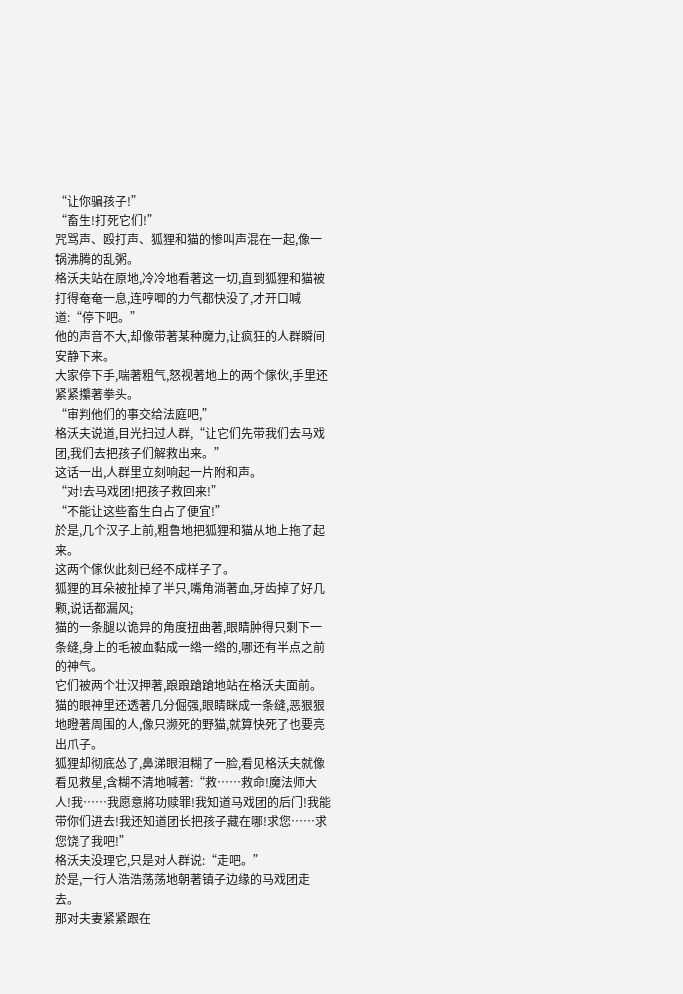“让你骗孩子!”
“畜生!打死它们!”
咒骂声、殴打声、狐狸和猫的惨叫声混在一起,像一锅沸腾的乱粥。
格沃夫站在原地,冷冷地看著这一切,直到狐狸和猫被打得奄奄一息,连哼唧的力气都快没了,才开口喊道:“停下吧。”
他的声音不大,却像带著某种魔力,让疯狂的人群瞬间安静下来。
大家停下手,喘著粗气,怒视著地上的两个傢伙,手里还紧紧攥著拳头。
“审判他们的事交给法庭吧,”
格沃夫说道,目光扫过人群,“让它们先带我们去马戏团,我们去把孩子们解救出来。”
这话一出,人群里立刻响起一片附和声。
“对!去马戏团!把孩子救回来!”
“不能让这些畜生白占了便宜!”
於是,几个汉子上前,粗鲁地把狐狸和猫从地上拖了起来。
这两个傢伙此刻已经不成样子了。
狐狸的耳朵被扯掉了半只,嘴角淌著血,牙齿掉了好几颗,说话都漏风;
猫的一条腿以诡异的角度扭曲著,眼睛肿得只剩下一条缝,身上的毛被血黏成一綹一綹的,哪还有半点之前的神气。
它们被两个壮汉押著,踉踉蹌蹌地站在格沃夫面前。
猫的眼神里还透著几分倔强,眼睛眯成一条缝,恶狠狠地瞪著周围的人,像只濒死的野猫,就算快死了也要亮出爪子。
狐狸却彻底怂了,鼻涕眼泪糊了一脸,看见格沃夫就像看见救星,含糊不清地喊著:“救……救命!魔法师大人!我……我愿意將功赎罪!我知道马戏团的后门!我能带你们进去!我还知道团长把孩子藏在哪!求您……求您饶了我吧!”
格沃夫没理它,只是对人群说:“走吧。”
於是,一行人浩浩荡荡地朝著镇子边缘的马戏团走去。
那对夫妻紧紧跟在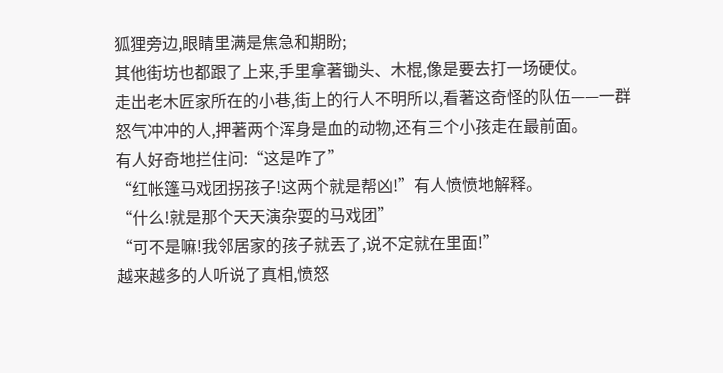狐狸旁边,眼睛里满是焦急和期盼;
其他街坊也都跟了上来,手里拿著锄头、木棍,像是要去打一场硬仗。
走出老木匠家所在的小巷,街上的行人不明所以,看著这奇怪的队伍——一群怒气冲冲的人,押著两个浑身是血的动物,还有三个小孩走在最前面。
有人好奇地拦住问:“这是咋了”
“红帐篷马戏团拐孩子!这两个就是帮凶!”有人愤愤地解释。
“什么!就是那个天天演杂耍的马戏团”
“可不是嘛!我邻居家的孩子就丟了,说不定就在里面!”
越来越多的人听说了真相,愤怒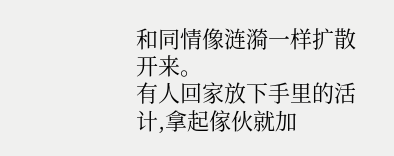和同情像涟漪一样扩散开来。
有人回家放下手里的活计,拿起傢伙就加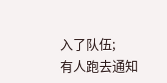入了队伍;
有人跑去通知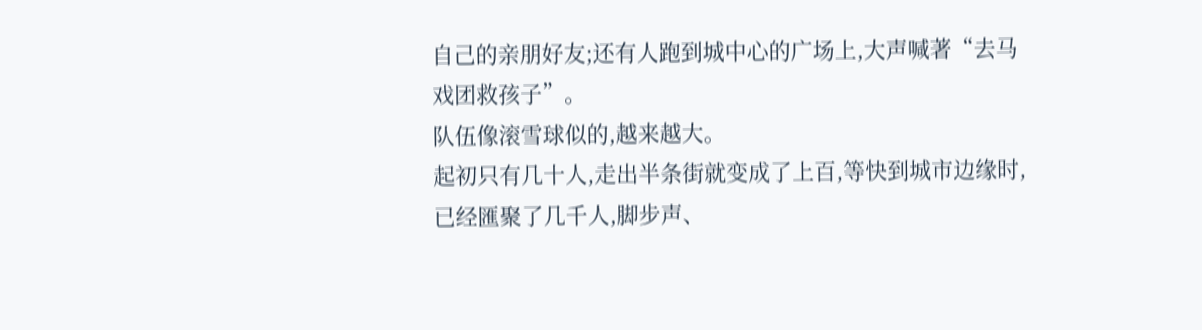自己的亲朋好友;还有人跑到城中心的广场上,大声喊著“去马戏团救孩子”。
队伍像滚雪球似的,越来越大。
起初只有几十人,走出半条街就变成了上百,等快到城市边缘时,已经匯聚了几千人,脚步声、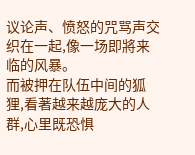议论声、愤怒的咒骂声交织在一起,像一场即將来临的风暴。
而被押在队伍中间的狐狸,看著越来越庞大的人群,心里既恐惧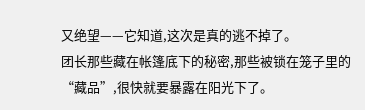又绝望——它知道,这次是真的逃不掉了。
团长那些藏在帐篷底下的秘密,那些被锁在笼子里的“藏品”,很快就要暴露在阳光下了。